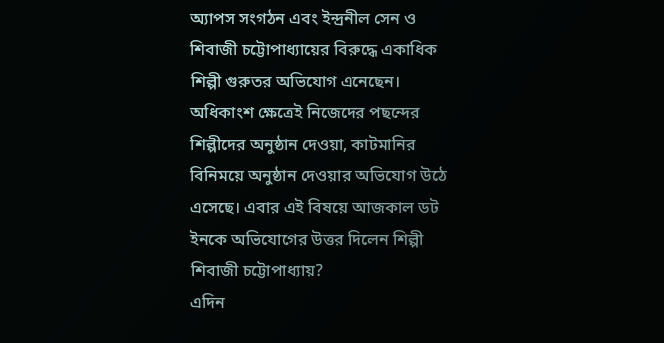অ্যাপস সংগঠন এবং ইন্দ্রনীল সেন ও শিবাজী চট্টোপাধ্যায়ের বিরুদ্ধে একাধিক শিল্পী গুরুতর অভিযোগ এনেছেন। অধিকাংশ ক্ষেত্রেই নিজেদের পছন্দের শিল্পীদের অনুষ্ঠান দেওয়া, কাটমানির বিনিময়ে অনুষ্ঠান দেওয়ার অভিযোগ উঠে এসেছে। এবার এই বিষয়ে আজকাল ডট ইনকে অভিযোগের উত্তর দিলেন শিল্পী শিবাজী চট্টোপাধ্যায়?
এদিন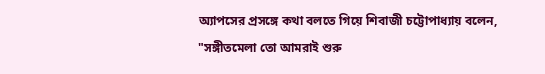অ্যাপসের প্রসঙ্গে কথা বলতে গিয়ে শিবাজী চট্টোপাধ্যায় বলেন, "সঙ্গীতমেলা তো আমরাই শুরু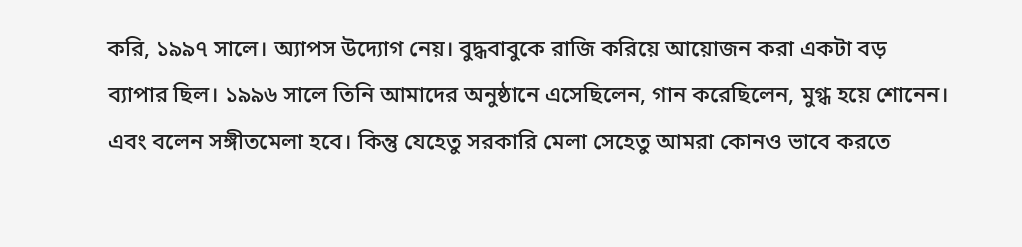করি, ১৯৯৭ সালে। অ্যাপস উদ্যোগ নেয়। বুদ্ধবাবুকে রাজি করিয়ে আয়োজন করা একটা বড় ব্যাপার ছিল। ১৯৯৬ সালে তিনি আমাদের অনুষ্ঠানে এসেছিলেন, গান করেছিলেন, মুগ্ধ হয়ে শোনেন। এবং বলেন সঙ্গীতমেলা হবে। কিন্তু যেহেতু সরকারি মেলা সেহেতু আমরা কোনও ভাবে করতে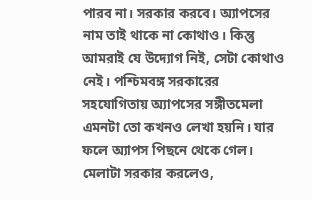পারব না। সরকার করবে। অ্যাপসের নাম তাই থাকে না কোথাও। কিন্তু আমরাই যে উদ্যোগ নিই, সেটা কোথাও নেই। পশ্চিমবঙ্গ সরকারের সহযোগিতায় অ্যাপসের সঙ্গীতমেলা এমনটা তো কখনও লেখা হয়নি। যার ফলে অ্যাপস পিছনে থেকে গেল। মেলাটা সরকার করলেও,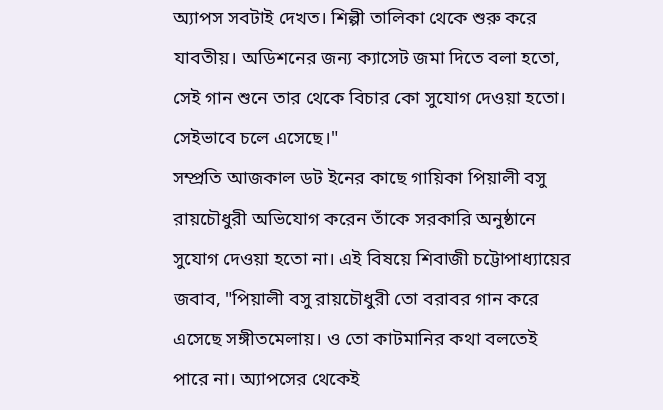অ্যাপস সবটাই দেখত। শিল্পী তালিকা থেকে শুরু করে যাবতীয়। অডিশনের জন্য ক্যাসেট জমা দিতে বলা হতো, সেই গান শুনে তার থেকে বিচার কো সুযোগ দেওয়া হতো। সেইভাবে চলে এসেছে।"
সম্প্রতি আজকাল ডট ইনের কাছে গায়িকা পিয়ালী বসু রায়চৌধুরী অভিযোগ করেন তাঁকে সরকারি অনুষ্ঠানে সুযোগ দেওয়া হতো না। এই বিষয়ে শিবাজী চট্টোপাধ্যায়ের জবাব, "পিয়ালী বসু রায়চৌধুরী তো বরাবর গান করে এসেছে সঙ্গীতমেলায়। ও তো কাটমানির কথা বলতেই পারে না। অ্যাপসের থেকেই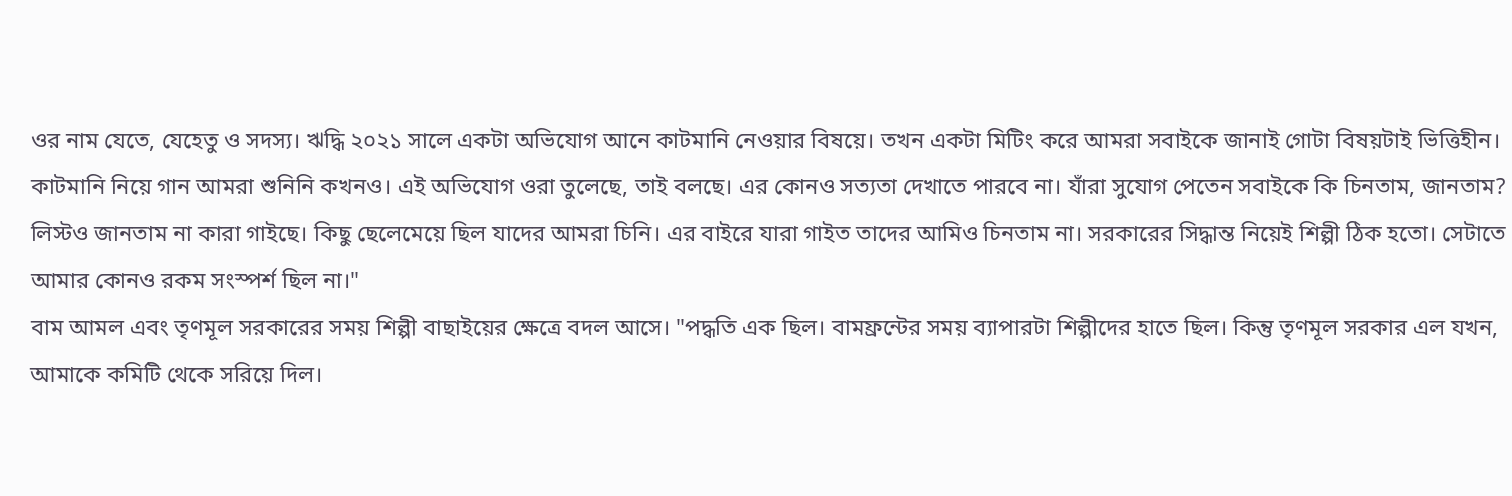ওর নাম যেতে, যেহেতু ও সদস্য। ঋদ্ধি ২০২১ সালে একটা অভিযোগ আনে কাটমানি নেওয়ার বিষয়ে। তখন একটা মিটিং করে আমরা সবাইকে জানাই গোটা বিষয়টাই ভিত্তিহীন। কাটমানি নিয়ে গান আমরা শুনিনি কখনও। এই অভিযোগ ওরা তুলেছে, তাই বলছে। এর কোনও সত্যতা দেখাতে পারবে না। যাঁরা সুযোগ পেতেন সবাইকে কি চিনতাম, জানতাম? লিস্টও জানতাম না কারা গাইছে। কিছু ছেলেমেয়ে ছিল যাদের আমরা চিনি। এর বাইরে যারা গাইত তাদের আমিও চিনতাম না। সরকারের সিদ্ধান্ত নিয়েই শিল্পী ঠিক হতো। সেটাতে আমার কোনও রকম সংস্পর্শ ছিল না।"
বাম আমল এবং তৃণমূল সরকারের সময় শিল্পী বাছাইয়ের ক্ষেত্রে বদল আসে। "পদ্ধতি এক ছিল। বামফ্রন্টের সময় ব্যাপারটা শিল্পীদের হাতে ছিল। কিন্তু তৃণমূল সরকার এল যখন, আমাকে কমিটি থেকে সরিয়ে দিল।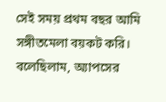সেই সময় প্রথম বছর আমি সঙ্গীতমেলা বয়কট করি। বলেছিলাম, অ্যাপসের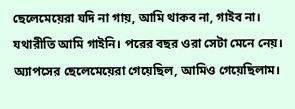ছেলেমেয়েরা যদি না গায়, আমি থাকব না, গাইব না। যথারীতি আমি গাইনি। পরের বছর ওরা সেটা মেনে নেয়। অ্যাপসের ছেলেমেয়েরা গেয়েছিল, আমিও গেয়েছিলাম।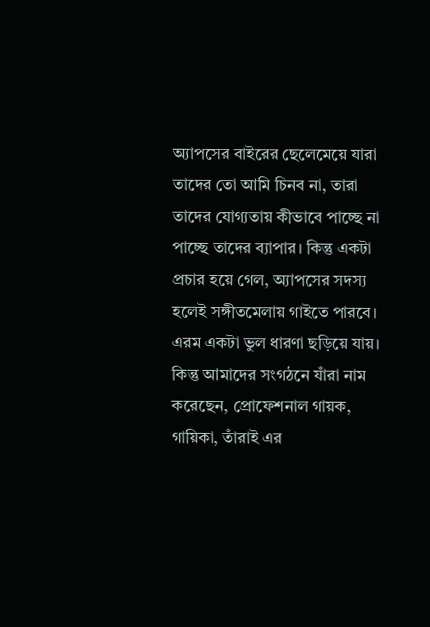অ্যাপসের বাইরের ছেলেমেয়ে যারা তাদের তো আমি চিনব না, তারা তাদের যোগ্যতায় কীভাবে পাচ্ছে না পাচ্ছে তাদের ব্যাপার। কিন্তু একটা প্রচার হয়ে গেল, অ্যাপসের সদস্য হলেই সঙ্গীতমেলায় গাইতে পারবে। এরম একটা ভুল ধারণা ছড়িয়ে যায়। কিন্তু আমাদের সংগঠনে যাঁরা নাম করেছেন, প্রোফেশনাল গায়ক, গায়িকা, তাঁরাই এর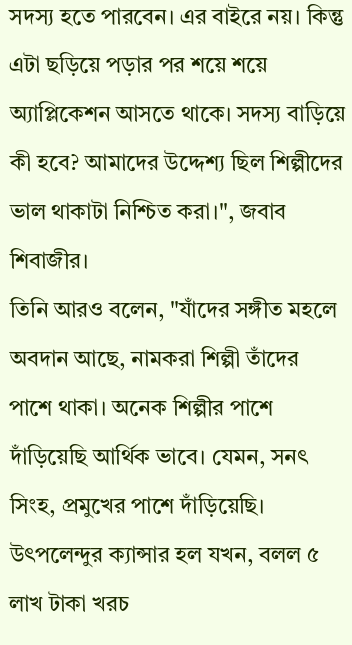সদস্য হতে পারবেন। এর বাইরে নয়। কিন্তু এটা ছড়িয়ে পড়ার পর শয়ে শয়ে অ্যাপ্লিকেশন আসতে থাকে। সদস্য বাড়িয়ে কী হবে? আমাদের উদ্দেশ্য ছিল শিল্পীদের ভাল থাকাটা নিশ্চিত করা।", জবাব শিবাজীর।
তিনি আরও বলেন, "যাঁদের সঙ্গীত মহলে অবদান আছে, নামকরা শিল্পী তাঁদের পাশে থাকা। অনেক শিল্পীর পাশে দাঁড়িয়েছি আর্থিক ভাবে। যেমন, সনৎ সিংহ, প্রমুখের পাশে দাঁড়িয়েছি। উৎপলেন্দুর ক্যান্সার হল যখন, বলল ৫ লাখ টাকা খরচ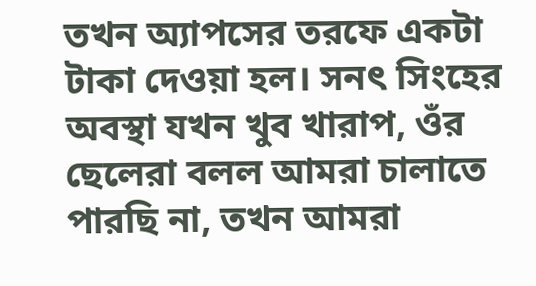তখন অ্যাপসের তরফে একটা টাকা দেওয়া হল। সনৎ সিংহের অবস্থা যখন খুব খারাপ, ওঁর ছেলেরা বলল আমরা চালাতে পারছি না, তখন আমরা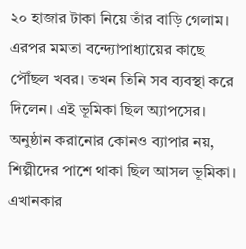২০ হাজার টাকা নিয়ে তাঁর বাড়ি গেলাম। এরপর মমতা বন্দ্যোপাধ্যায়ের কাছে পৌঁছল খবর। তখন তিনি সব ব্যবস্থা করে দিলেন। এই ভূমিকা ছিল অ্যাপসের। অনুষ্ঠান করানোর কোনও ব্যাপার নয়, শিল্পীদের পাশে থাকা ছিল আসল ভূমিকা। এখানকার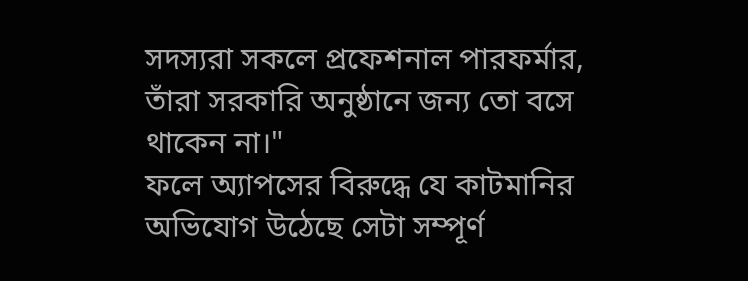সদস্যরা সকলে প্রফেশনাল পারফর্মার, তাঁরা সরকারি অনুষ্ঠানে জন্য তো বসে থাকেন না।"
ফলে অ্যাপসের বিরুদ্ধে যে কাটমানির অভিযোগ উঠেছে সেটা সম্পূর্ণ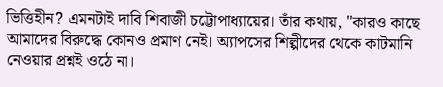ভিত্তিহীন? এমনটাই দাবি শিবাজী চট্টোপাধ্যায়ের। তাঁর কথায়, "কারও কাছে আমাদের বিরুদ্ধে কোনও প্রমাণ নেই। অ্যাপসের শিল্পীদের থেকে কাটমানি নেওয়ার প্রশ্নই ওঠে না।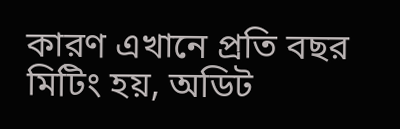কারণ এখানে প্রতি বছর মিটিং হয়, অডিট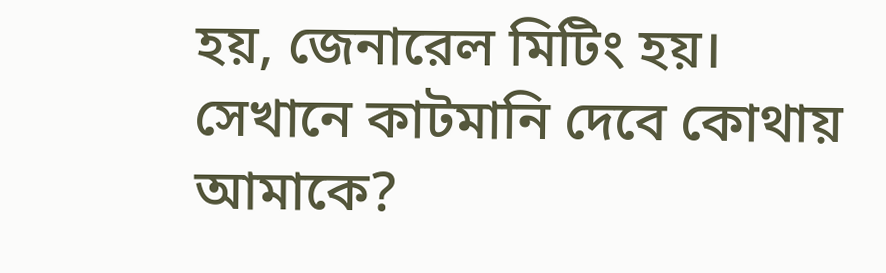হয়, জেনারেল মিটিং হয়। সেখানে কাটমানি দেবে কোথায় আমাকে?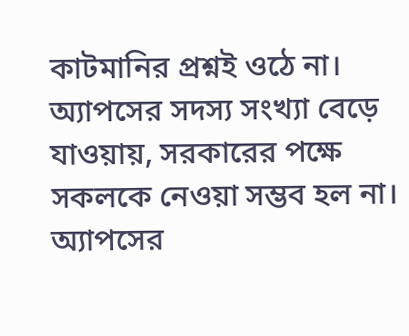কাটমানির প্রশ্নই ওঠে না। অ্যাপসের সদস্য সংখ্যা বেড়ে যাওয়ায়, সরকারের পক্ষে সকলকে নেওয়া সম্ভব হল না। অ্যাপসের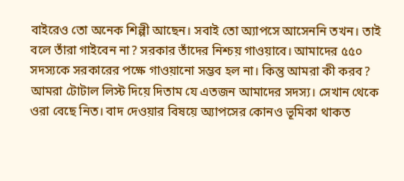বাইরেও তো অনেক শিল্পী আছেন। সবাই তো অ্যাপসে আসেননি তখন। তাই বলে তাঁরা গাইবেন না? সরকার তাঁদের নিশ্চয় গাওয়াবে। আমাদের ৫৫০ সদস্যকে সরকারের পক্ষে গাওয়ানো সম্ভব হল না। কিন্তু আমরা কী করব? আমরা টোটাল লিস্ট দিয়ে দিতাম যে এতজন আমাদের সদস্য। সেখান থেকে ওরা বেছে নিত। বাদ দেওয়ার বিষয়ে অ্যাপসের কোনও ভূমিকা থাকত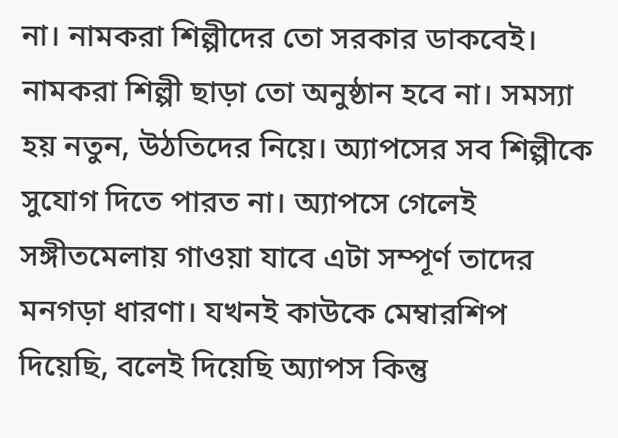না। নামকরা শিল্পীদের তো সরকার ডাকবেই। নামকরা শিল্পী ছাড়া তো অনুষ্ঠান হবে না। সমস্যা হয় নতুন, উঠতিদের নিয়ে। অ্যাপসের সব শিল্পীকে সুযোগ দিতে পারত না। অ্যাপসে গেলেই সঙ্গীতমেলায় গাওয়া যাবে এটা সম্পূর্ণ তাদের মনগড়া ধারণা। যখনই কাউকে মেম্বারশিপ দিয়েছি, বলেই দিয়েছি অ্যাপস কিন্তু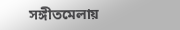সঙ্গীতমেলায়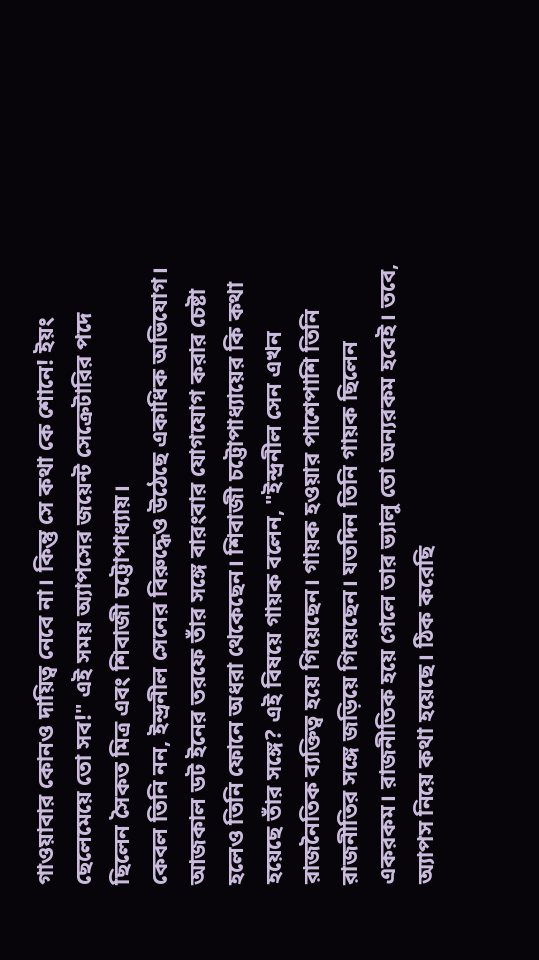গাওয়াবার কোনও দায়িত্ব নেবে না। কিন্তু সে কথা কে শোনে! ইয়ং ছেলেমেয়ে তো সব!" এই সময় অ্যাপসের জয়েন্ট সেক্রেটারির পদে ছিলেন সৈকত মিত্র এবং শিবাজী চট্টোপাধ্যায়।
কেবল তিনি নন, ইন্দ্রনীল সেনের বিরুদ্ধেও উঠেছে একাধিক অভিযোগ। আজকাল ডট ইনের তরফে তাঁর সঙ্গে বারংবার যোগযোগ করার চেষ্টা হলেও তিনি ফোনে অধরা থেকেছেন। শিবাজী চট্টোপাধ্যায়ের কি কথা হয়েছে তাঁর সঙ্গে? এই বিষয়ে গায়ক বলেন, "ইন্দ্রনীল সেন এখন রাজনৈতিক ব্যক্তিত্ব হয়ে গিয়েছেন। গায়ক হওয়ার পাশেপাশি তিনি রাজনীতির সঙ্গে জড়িয়ে গিয়েছেন। যতদিন তিনি গায়ক ছিলেন একরকম। রাজনীতিক হয়ে গেলে তার ভ্যালু তো অন্যরকম হবেই। তবে, অ্যাপস নিয়ে কথা হয়েছে। ঠিক করেছি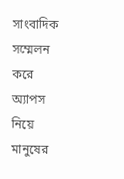সাংবাদিক সম্মেলন করে অ্যাপস নিয়ে মানুষের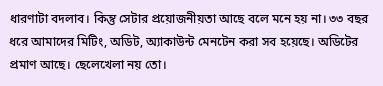ধারণাটা বদলাব। কিন্তু সেটার প্রয়োজনীয়তা আছে বলে মনে হয় না। ৩৩ বছর ধরে আমাদের মিটিং, অডিট, অ্যাকাউন্ট মেনটেন করা সব হয়েছে। অডিটের প্রমাণ আছে। ছেলেখেলা নয় তো।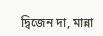দ্বিজেন দা, মান্না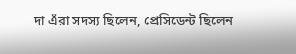দা এঁরা সদস্য ছিলেন, প্রেসিডেন্ট ছিলেন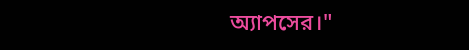অ্যাপসের।"